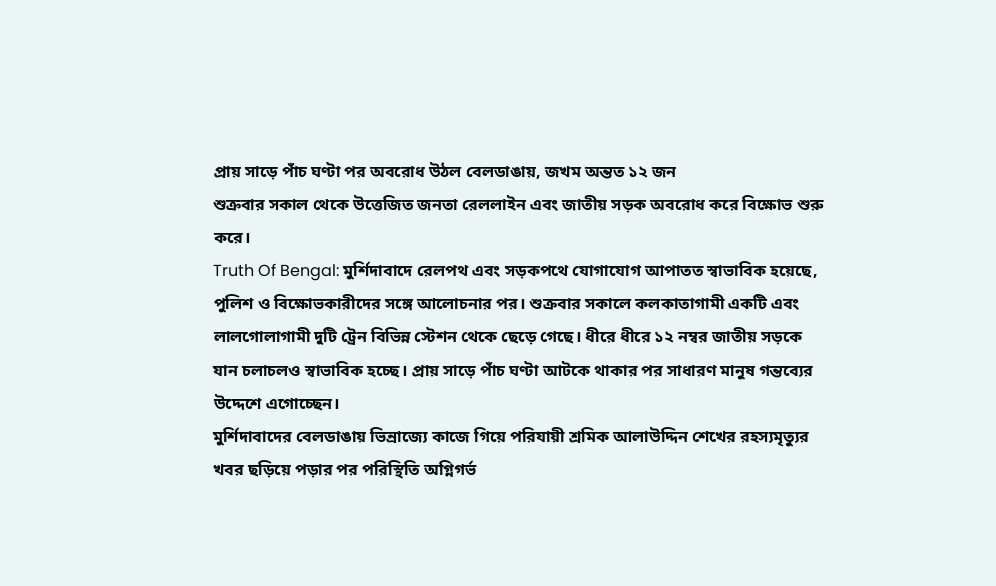প্রায় সাড়ে পাঁচ ঘণ্টা পর অবরোধ উঠল বেলডাঙায়, জখম অন্তত ১২ জন
শুক্রবার সকাল থেকে উত্তেজিত জনতা রেললাইন এবং জাতীয় সড়ক অবরোধ করে বিক্ষোভ শুরু করে।
Truth Of Bengal: মুর্শিদাবাদে রেলপথ এবং সড়কপথে যোগাযোগ আপাতত স্বাভাবিক হয়েছে, পুলিশ ও বিক্ষোভকারীদের সঙ্গে আলোচনার পর। শুক্রবার সকালে কলকাতাগামী একটি এবং লালগোলাগামী দুটি ট্রেন বিভিন্ন স্টেশন থেকে ছেড়ে গেছে। ধীরে ধীরে ১২ নম্বর জাতীয় সড়কে যান চলাচলও স্বাভাবিক হচ্ছে। প্রায় সাড়ে পাঁচ ঘণ্টা আটকে থাকার পর সাধারণ মানুষ গন্তব্যের উদ্দেশে এগোচ্ছেন।
মুর্শিদাবাদের বেলডাঙায় ভিন্রাজ্যে কাজে গিয়ে পরিযায়ী শ্রমিক আলাউদ্দিন শেখের রহস্যমৃত্যুর খবর ছড়িয়ে পড়ার পর পরিস্থিতি অগ্নিগর্ভ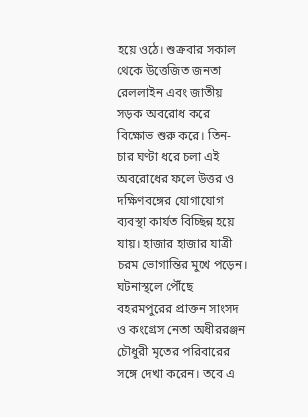হয়ে ওঠে। শুক্রবার সকাল থেকে উত্তেজিত জনতা রেললাইন এবং জাতীয় সড়ক অবরোধ করে বিক্ষোভ শুরু করে। তিন-চার ঘণ্টা ধরে চলা এই অবরোধের ফলে উত্তর ও দক্ষিণবঙ্গের যোগাযোগ ব্যবস্থা কার্যত বিচ্ছিন্ন হয়ে যায়। হাজার হাজার যাত্রী চরম ভোগান্তির মুখে পড়েন।
ঘটনাস্থলে পৌঁছে বহরমপুরের প্রাক্তন সাংসদ ও কংগ্রেস নেতা অধীররঞ্জন চৌধুরী মৃতের পরিবারের সঙ্গে দেখা করেন। তবে এ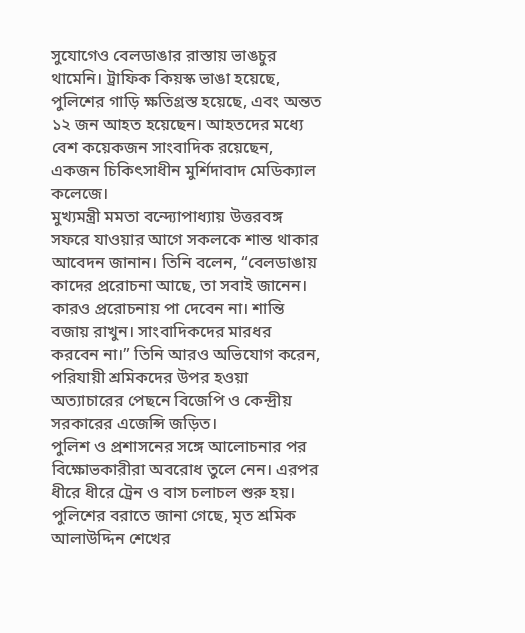সুযোগেও বেলডাঙার রাস্তায় ভাঙচুর থামেনি। ট্রাফিক কিয়স্ক ভাঙা হয়েছে, পুলিশের গাড়ি ক্ষতিগ্রস্ত হয়েছে, এবং অন্তত ১২ জন আহত হয়েছেন। আহতদের মধ্যে বেশ কয়েকজন সাংবাদিক রয়েছেন, একজন চিকিৎসাধীন মুর্শিদাবাদ মেডিক্যাল কলেজে।
মুখ্যমন্ত্রী মমতা বন্দ্যোপাধ্যায় উত্তরবঙ্গ সফরে যাওয়ার আগে সকলকে শান্ত থাকার আবেদন জানান। তিনি বলেন, “বেলডাঙায় কাদের প্ররোচনা আছে, তা সবাই জানেন। কারও প্ররোচনায় পা দেবেন না। শান্তি বজায় রাখুন। সাংবাদিকদের মারধর করবেন না।” তিনি আরও অভিযোগ করেন, পরিযায়ী শ্রমিকদের উপর হওয়া অত্যাচারের পেছনে বিজেপি ও কেন্দ্রীয় সরকারের এজেন্সি জড়িত।
পুলিশ ও প্রশাসনের সঙ্গে আলোচনার পর বিক্ষোভকারীরা অবরোধ তুলে নেন। এরপর ধীরে ধীরে ট্রেন ও বাস চলাচল শুরু হয়। পুলিশের বরাতে জানা গেছে, মৃত শ্রমিক আলাউদ্দিন শেখের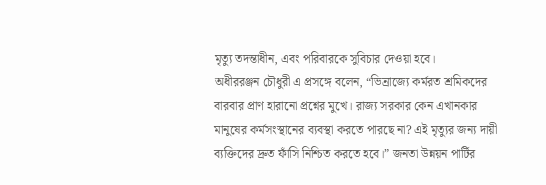মৃত্যু তদন্তাধীন, এবং পরিবারকে সুবিচার দেওয়া হবে।
অধীররঞ্জন চৌধুরী এ প্রসঙ্গে বলেন, “ভিন্রাজ্যে কর্মরত শ্রমিকদের বারবার প্রাণ হারানো প্রশ্নের মুখে। রাজ্য সরকার কেন এখানকার মানুষের কর্মসংস্থানের ব্যবস্থা করতে পারছে না? এই মৃত্যুর জন্য দায়ী ব্যক্তিদের দ্রুত ফাঁসি নিশ্চিত করতে হবে।” জনতা উন্নয়ন পার্টির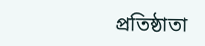প্রতিষ্ঠাতা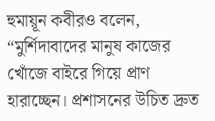হুমায়ূন কবীরও বলেন, “মুর্শিদাবাদের মানুষ কাজের খোঁজে বাইরে গিয়ে প্রাণ হারাচ্ছেন। প্রশাসনের উচিত দ্রুত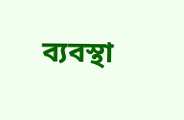ব্যবস্থা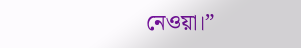নেওয়া।”